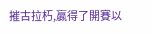摧古拉朽,贏得了開賽以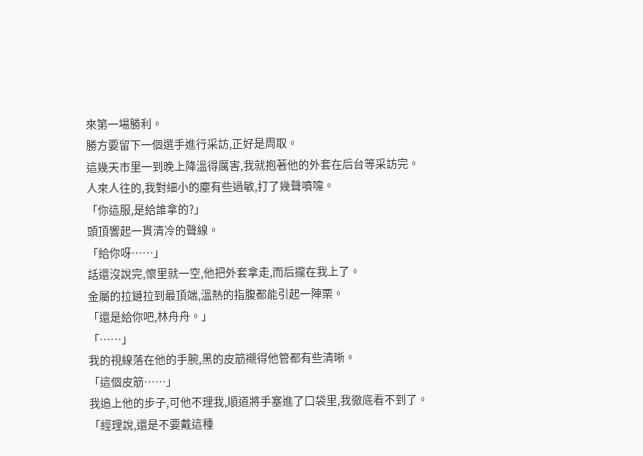來第一場勝利。
勝方要留下一個選手進行采訪,正好是周取。
這幾天市里一到晚上降溫得厲害,我就抱著他的外套在后台等采訪完。
人來人往的,我對細小的塵有些過敏,打了幾聲噴嚏。
「你這服,是給誰拿的?」
頭頂響起一貫清冷的聲線。
「給你呀……」
話還沒說完,懷里就一空,他把外套拿走,而后攏在我上了。
金屬的拉鏈拉到最頂端,溫熱的指腹都能引起一陣栗。
「還是給你吧,林舟舟。」
「……」
我的視線落在他的手腕,黑的皮筋襯得他管都有些清晰。
「這個皮筋……」
我追上他的步子,可他不理我,順道將手塞進了口袋里,我徹底看不到了。
「經理說,還是不要戴這種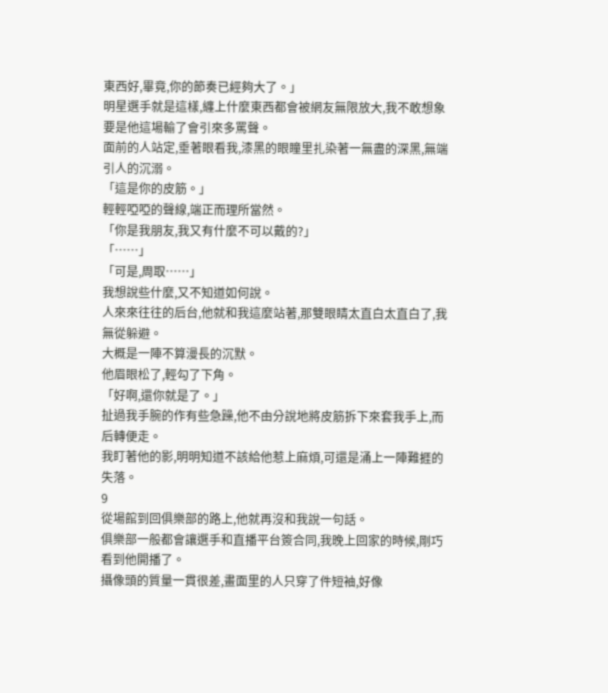東西好,畢竟,你的節奏已經夠大了。」
明星選手就是這樣,纏上什麼東西都會被網友無限放大,我不敢想象要是他這場輸了會引來多罵聲。
面前的人站定,垂著眼看我,漆黑的眼瞳里扎染著一無盡的深黑,無端引人的沉溺。
「這是你的皮筋。」
輕輕啞啞的聲線,端正而理所當然。
「你是我朋友,我又有什麼不可以戴的?」
「……」
「可是,周取……」
我想說些什麼,又不知道如何說。
人來來往往的后台,他就和我這麼站著,那雙眼睛太直白太直白了,我無從躲避。
大概是一陣不算漫長的沉默。
他眉眼松了,輕勾了下角。
「好啊,還你就是了。」
扯過我手腕的作有些急躁,他不由分說地將皮筋拆下來套我手上,而后轉便走。
我盯著他的影,明明知道不該給他惹上麻煩,可還是涌上一陣難捱的失落。
9
從場館到回俱樂部的路上,他就再沒和我說一句話。
俱樂部一般都會讓選手和直播平台簽合同,我晚上回家的時候,剛巧看到他開播了。
攝像頭的質量一貫很差,畫面里的人只穿了件短袖,好像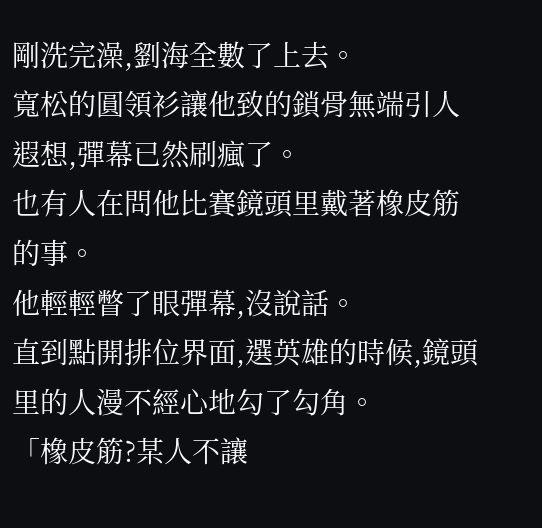剛洗完澡,劉海全數了上去。
寬松的圓領衫讓他致的鎖骨無端引人遐想,彈幕已然刷瘋了。
也有人在問他比賽鏡頭里戴著橡皮筋的事。
他輕輕瞥了眼彈幕,沒說話。
直到點開排位界面,選英雄的時候,鏡頭里的人漫不經心地勾了勾角。
「橡皮筋?某人不讓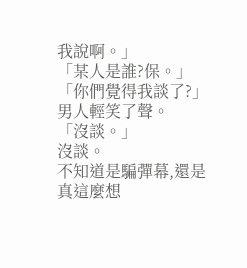我說啊。」
「某人是誰?保。」
「你們覺得我談了?」
男人輕笑了聲。
「沒談。」
沒談。
不知道是騙彈幕,還是真這麼想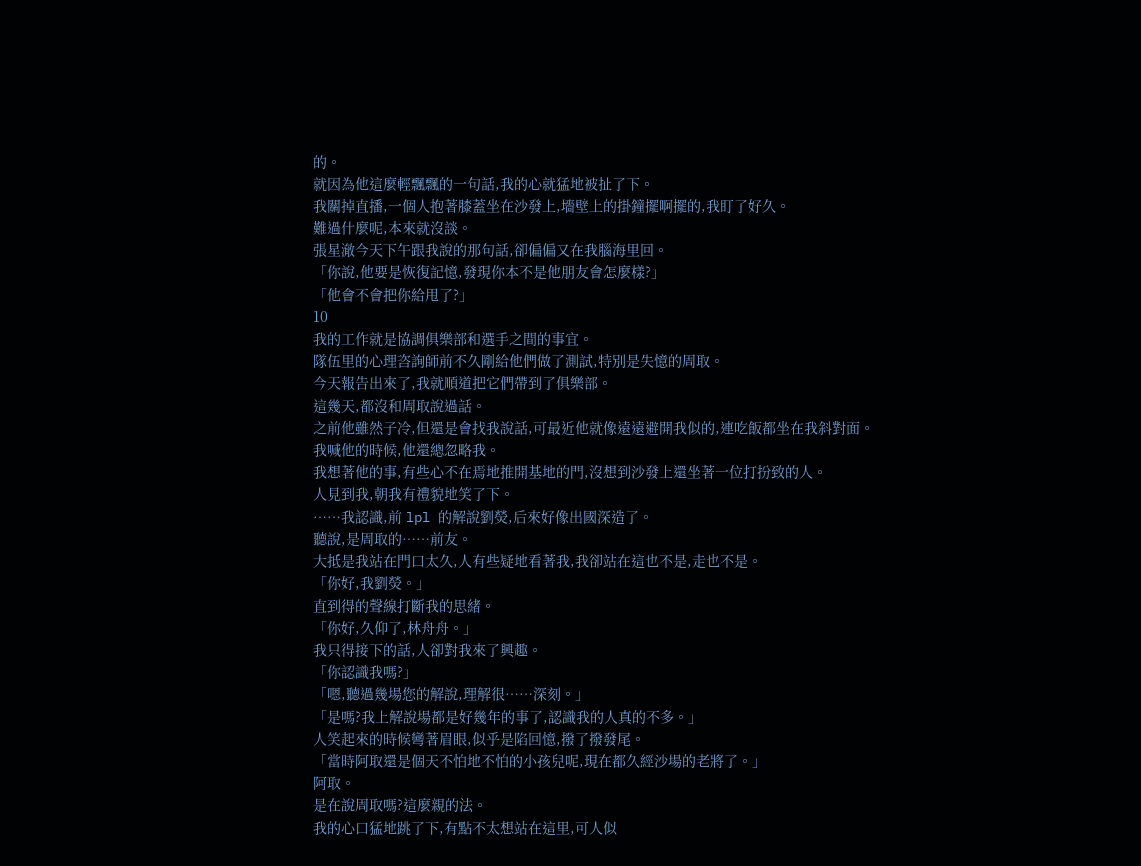的。
就因為他這麼輕飄飄的一句話,我的心就猛地被扯了下。
我關掉直播,一個人抱著膝蓋坐在沙發上,墻壁上的掛鐘擺啊擺的,我盯了好久。
難過什麼呢,本來就沒談。
張星澈今天下午跟我說的那句話,卻偏偏又在我腦海里回。
「你說,他要是恢復記憶,發現你本不是他朋友會怎麼樣?」
「他會不會把你給甩了?」
10
我的工作就是協調俱樂部和選手之間的事宜。
隊伍里的心理咨詢師前不久剛給他們做了測試,特別是失憶的周取。
今天報告出來了,我就順道把它們帶到了俱樂部。
這幾天,都沒和周取說過話。
之前他雖然子冷,但還是會找我說話,可最近他就像遠遠避開我似的,連吃飯都坐在我斜對面。
我喊他的時候,他還總忽略我。
我想著他的事,有些心不在焉地推開基地的門,沒想到沙發上還坐著一位打扮致的人。
人見到我,朝我有禮貌地笑了下。
……我認識,前 lpl 的解說劉熒,后來好像出國深造了。
聽說,是周取的……前友。
大抵是我站在門口太久,人有些疑地看著我,我卻站在這也不是,走也不是。
「你好,我劉熒。」
直到得的聲線打斷我的思緒。
「你好,久仰了,林舟舟。」
我只得接下的話,人卻對我來了興趣。
「你認識我嗎?」
「嗯,聽過幾場您的解說,理解很……深刻。」
「是嗎?我上解說場都是好幾年的事了,認識我的人真的不多。」
人笑起來的時候彎著眉眼,似乎是陷回憶,撥了撥發尾。
「當時阿取還是個天不怕地不怕的小孩兒呢,現在都久經沙場的老將了。」
阿取。
是在說周取嗎?這麼親的法。
我的心口猛地跳了下,有點不太想站在這里,可人似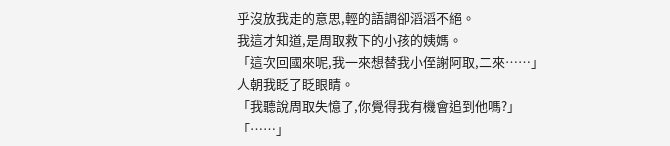乎沒放我走的意思,輕的語調卻滔滔不絕。
我這才知道,是周取救下的小孩的姨媽。
「這次回國來呢,我一來想替我小侄謝阿取,二來……」
人朝我眨了眨眼睛。
「我聽說周取失憶了,你覺得我有機會追到他嗎?」
「……」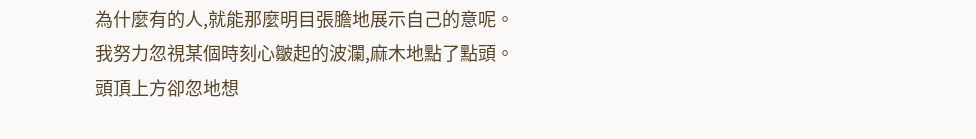為什麼有的人,就能那麼明目張膽地展示自己的意呢。
我努力忽視某個時刻心皺起的波瀾,麻木地點了點頭。
頭頂上方卻忽地想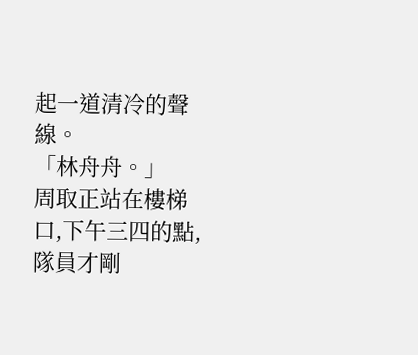起一道清冷的聲線。
「林舟舟。」
周取正站在樓梯口,下午三四的點,隊員才剛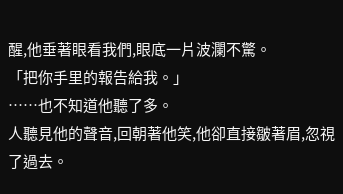醒,他垂著眼看我們,眼底一片波瀾不驚。
「把你手里的報告給我。」
……也不知道他聽了多。
人聽見他的聲音,回朝著他笑,他卻直接皺著眉,忽視了過去。